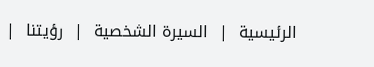الرئيسية  |  السيرة الشخصية  |  رؤيتنا  |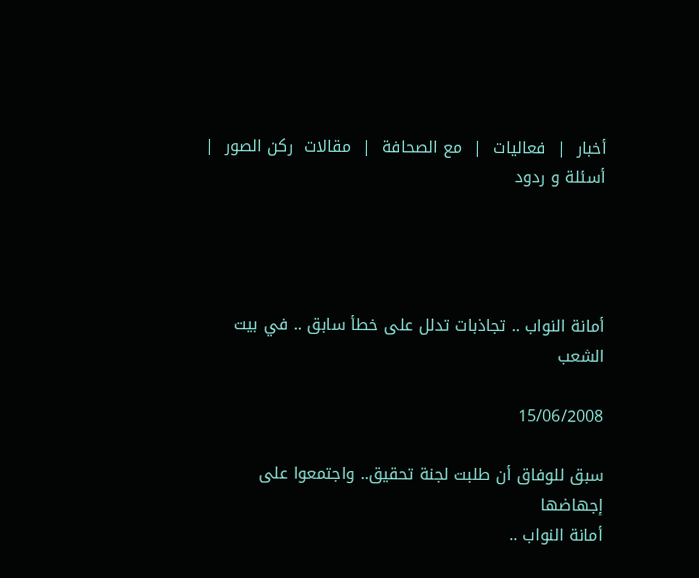أخبار  |  فعاليات  |  مع الصحافة  |  مقالات  ركن الصور  |  أسئلة و ردود




أمانة النواب .. تجاذبات تدلل على خطأ سابق .. في بيت الشعب

15/06/2008

سبق للوفاق أن طلبت لجنة تحقيق.. واجتمعوا على إجهاضها
أمانة النواب ..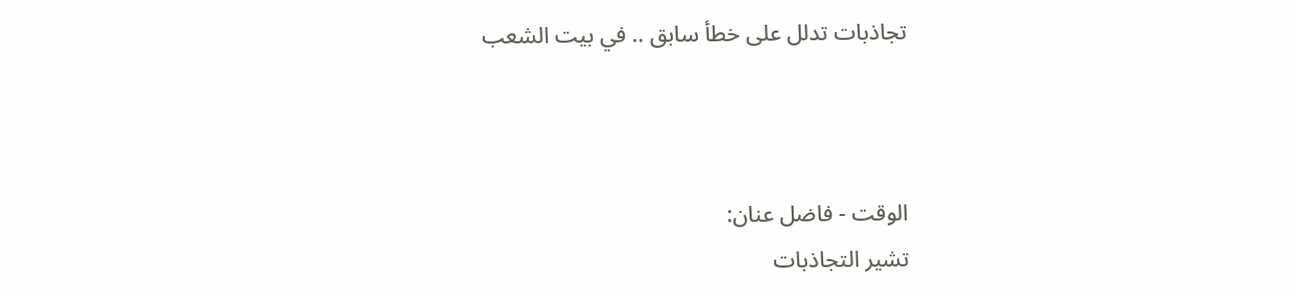تجاذبات تدلل على خطأ سابق .. في بيت الشعب



الوقت - فاضل عنان:
تشير التجاذبات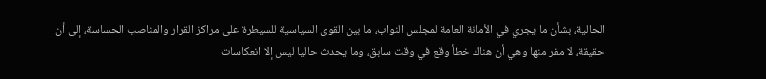الحالية، بشأن ما يجري في الأمانة العامة لمجلس النواب، ما بين القوى السياسية للسيطرة على مراكز القرار والمناصب الحساسة، إلى أن حقيقة، لا مفر منها وهي أن هناك خطأ وقع في وقت سابق، وما يحدث حاليا ليس إلا انعكاسات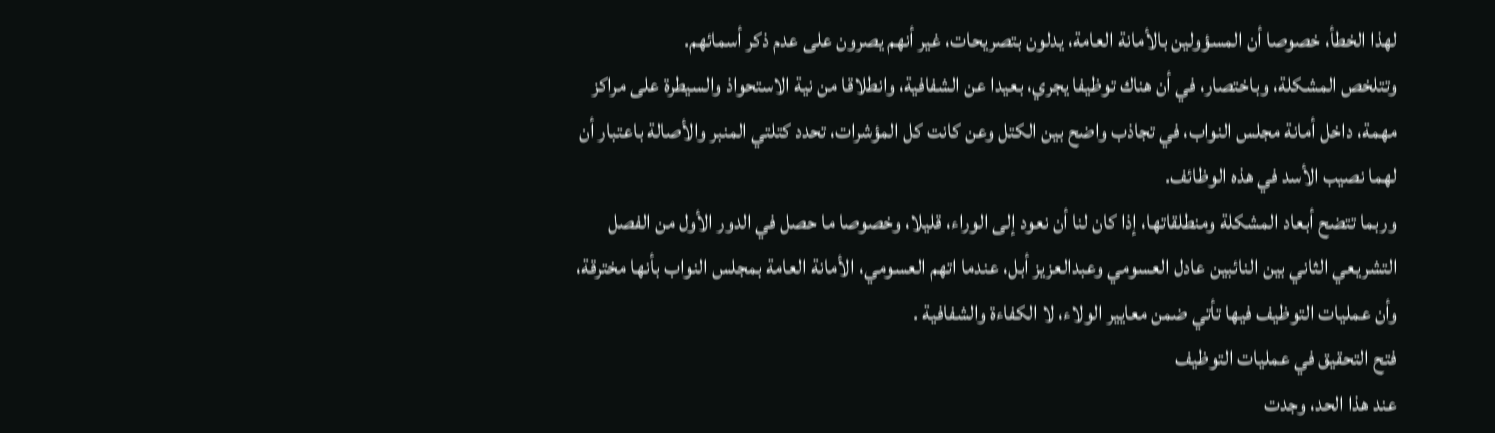لهذا الخطأ، خصوصا أن المسؤولين بالأمانة العامة، يدلون بتصريحات، غير أنهم يصرون على عدم ذكر أسمائهم.
وتتلخص المشكلة، وباختصار، في أن هناك توظيفا يجري، بعيدا عن الشفافية، وانطلاقا من نية الاستحواذ والسيطرة على مراكز مهمة، داخل أمانة مجلس النواب، في تجاذب واضح بين الكتل وعن كانت كل المؤشرات، تحدد كتلتي المنبر والأصالة باعتبار أن لهما نصيب الأسد في هذه الوظائف.
وربما تتضح أبعاد المشكلة ومنطلقاتها، إذا كان لنا أن نعود إلى الوراء، قليلا، وخصوصا ما حصل في الدور الأول من الفصل التشريعي الثاني بين النائبين عادل العسومي وعبدالعزيز أبل، عندما اتهم العسومي، الأمانة العامة بمجلس النواب بأنها مخترقة، وأن عمليات التوظيف فيها تأتي ضمن معايير الولاء، لا الكفاءة والشفافية .
فتح التحقيق في عمليات التوظيف
عند هذا الحد، وجدت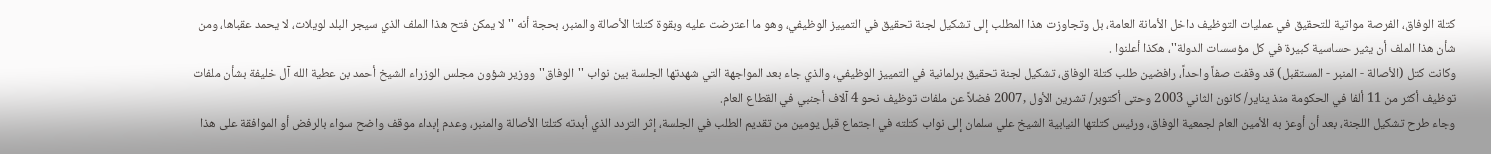كتلة الوفاق، الفرصة مواتية للتحقيق في عمليات التوظيف داخل الأمانة العامة، بل وتجاوزت هذا المطلب إلى تشكيل لجنة تحقيق في التمييز الوظيفي، وهو ما اعترضت عليه وبقوة كتلتا الأصالة والمنبر، بحجة أنه ''لا يمكن فتح هذا الملف الذي سيجر البلد لويلات، لا يحمد عقباها، ومن شأن هذا الملف أن يثير حساسية كبيرة في كل مؤسسات الدولة''، هكذا أعلنوا .
وكانت كتل (الأصالة - المنبر - المستقبل) قد وقفت صفاً واحداً، رافضين طلب كتلة الوفاق، تشكيل لجنة تحقيق برلمانية في التمييز الوظيفي، والذي جاء بعد المواجهة التي شهدتها الجلسة بين نواب ''الوفاق''ووزير شؤون مجلس الوزراء الشيخ أحمد بن عطية الله آل خليفة بشأن ملفات توظيف أكثر من 11 ألفا في الحكومة منذ يناير/ كانون الثاني 2003 وحتى أكتوبر/ تشرين الأول ,2007 فضلاً عن ملفات توظيف نحو 4 آلاف أجنبي في القطاع العام.
وجاء طرح تشكيل اللجنة، بعد أن أوعز به الأمين العام لجمعية الوفاق، ورئيس كتلتها النيابية الشيخ علي سلمان إلى نواب كتلته في اجتماع قبل يومين من تقديم الطلب في الجلسة، إثر التردد الذي أبدته كتلتا الأصالة والمنبر، وعدم إبداء موقف واضح سواء بالرفض أو الموافقة على هذا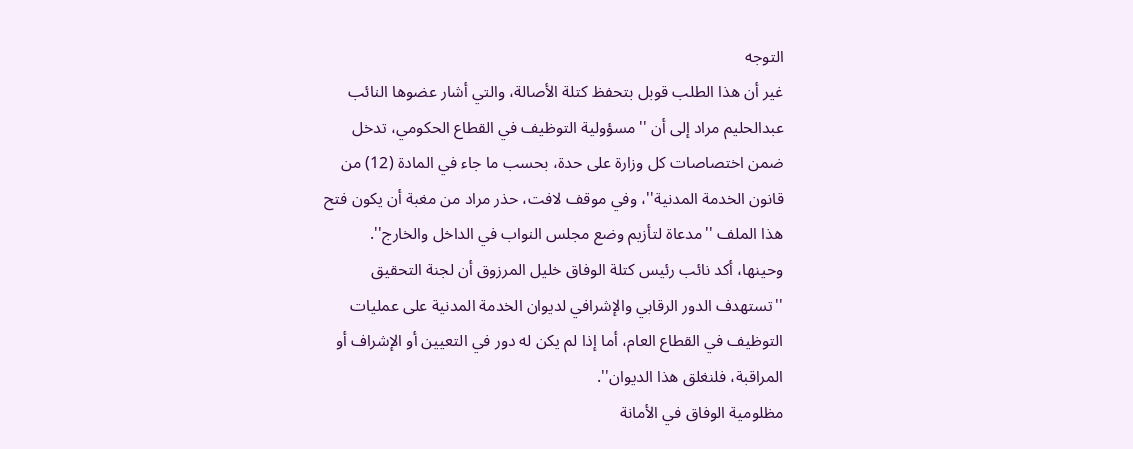التوجه
غير أن هذا الطلب قوبل بتحفظ كتلة الأصالة، والتي أشار عضوها النائب عبدالحليم مراد إلى أن ''مسؤولية التوظيف في القطاع الحكومي، تدخل ضمن اختصاصات كل وزارة على حدة، بحسب ما جاء في المادة (12) من قانون الخدمة المدنية''، وفي موقف لافت، حذر مراد من مغبة أن يكون فتح هذا الملف ''مدعاة لتأزيم وضع مجلس النواب في الداخل والخارج''.
وحينها، أكد نائب رئيس كتلة الوفاق خليل المرزوق أن لجنة التحقيق ''تستهدف الدور الرقابي والإشرافي لديوان الخدمة المدنية على عمليات التوظيف في القطاع العام، أما إذا لم يكن له دور في التعيين أو الإشراف أو المراقبة، فلنغلق هذا الديوان''.
مظلومية الوفاق في الأمانة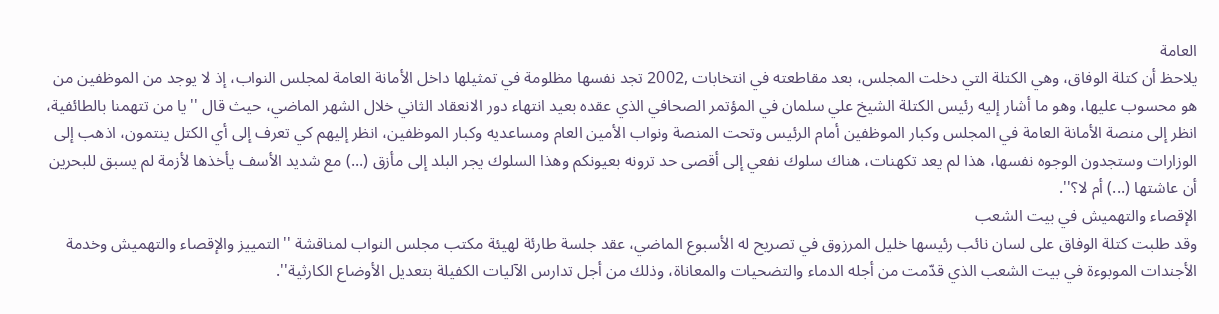العامة
يلاحظ أن كتلة الوفاق، وهي الكتلة التي دخلت المجلس، بعد مقاطعته في انتخابات ,2002 تجد نفسها مظلومة في تمثيلها داخل الأمانة العامة لمجلس النواب، إذ لا يوجد من الموظفين من هو محسوب عليها، وهو ما أشار إليه رئيس الكتلة الشيخ علي سلمان في المؤتمر الصحافي الذي عقده بعيد انتهاء دور الانعقاد الثاني خلال الشهر الماضي، حيث قال ''يا من تتهمنا بالطائفية، انظر إلى منصة الأمانة العامة في المجلس وكبار الموظفين أمام الرئيس وتحت المنصة ونواب الأمين العام ومساعديه وكبار الموظفين، انظر إليهم كي تعرف إلى أي الكتل ينتمون، اذهب إلى الوزارات وستجدون الوجوه نفسها، هذا لم يعد تكهنات، هناك سلوك نفعي إلى أقصى حد ترونه بعيونكم وهذا السلوك يجر البلد إلى مأزق (...) مع شديد الأسف يأخذها لأزمة لم يسبق للبحرين أن عاشتها (...) أم لا؟''.
الإقصاء والتهميش في بيت الشعب
وقد طلبت كتلة الوفاق على لسان نائب رئيسها خليل المرزوق في تصريح له الأسبوع الماضي، عقد جلسة طارئة لهيئة مكتب مجلس النواب لمناقشة ''التمييز والإقصاء والتهميش وخدمة الأجندات الموبوءة في بيت الشعب الذي قدّمت من أجله الدماء والتضحيات والمعاناة، وذلك من أجل تدارس الآليات الكفيلة بتعديل الأوضاع الكارثية''.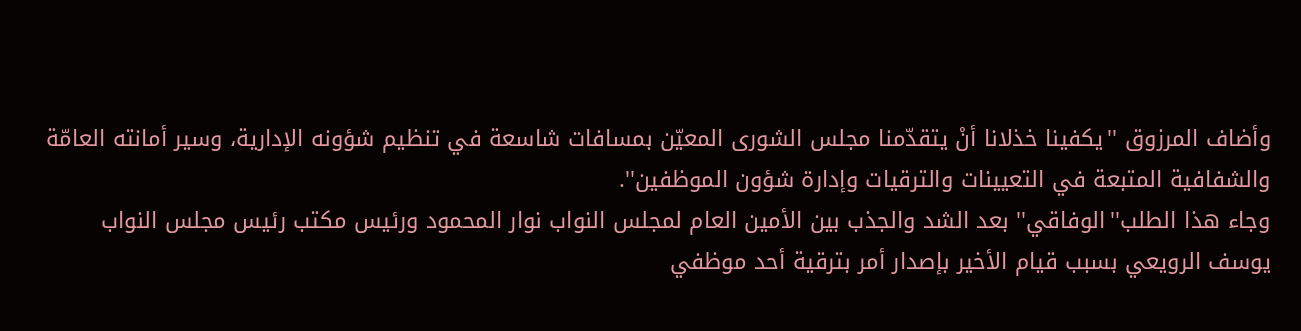وأضاف المرزوق ''يكفينا خذلانا أنْ يتقدّمنا مجلس الشورى المعيّن بمسافات شاسعة في تنظيم شؤونه الإدارية، وسير أمانته العامّة والشفافية المتبعة في التعيينات والترقيات وإدارة شؤون الموظفين''.
وجاء هذا الطلب''الوفاقي'' بعد الشد والجذب بين الأمين العام لمجلس النواب نوار المحمود ورئيس مكتب رئيس مجلس النواب يوسف الرويعي بسبب قيام الأخير بإصدار أمر بترقية أحد موظفي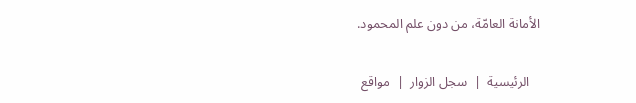الأمانة العامّة، من دون علم المحمود.

   الرئيسية  |  سجل الزوار  |  مواقع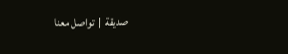صديقة  |  تواصل معنا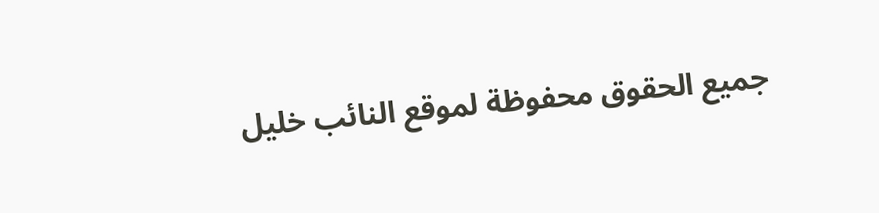جميع الحقوق محفوظة لموقع النائب خليل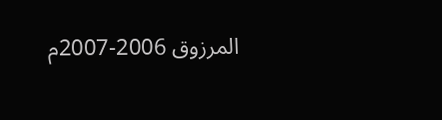المرزوق 2006-2007م